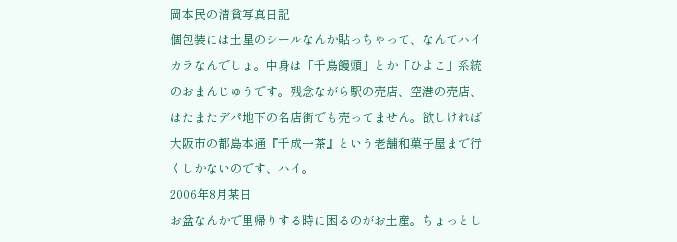岡本民の清貧写真日記
個包装には土星のシールなんか貼っちゃって、なんてハイカラなんでしょ。中身は「千鳥饅頭」とか「ひよこ」系統のおまんじゅうです。残念ながら駅の売店、空港の売店、はたまたデパ地下の名店街でも売ってません。欲しければ大阪市の都島本通『千成一茶』という老舗和菓子屋まで行くしかないのです、ハイ。
2006年8月某日
お盆なんかで里帰りする時に困るのがお土産。ちょっとし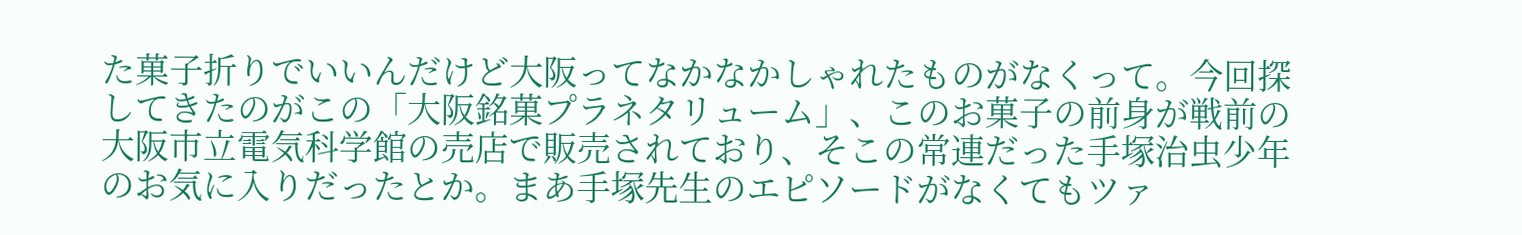た菓子折りでいいんだけど大阪ってなかなかしゃれたものがなくって。今回探してきたのがこの「大阪銘菓プラネタリューム」、このお菓子の前身が戦前の大阪市立電気科学館の売店で販売されており、そこの常連だった手塚治虫少年のお気に入りだったとか。まあ手塚先生のエピソードがなくてもツァ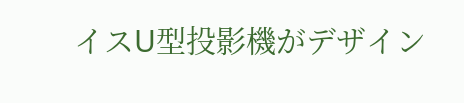イスU型投影機がデザイン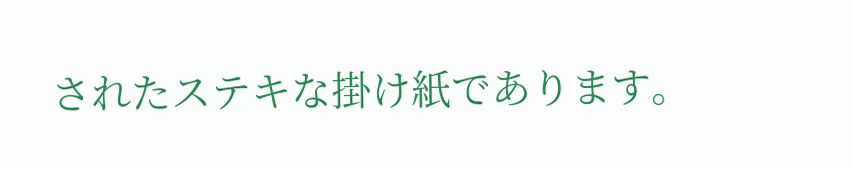されたステキな掛け紙であります。